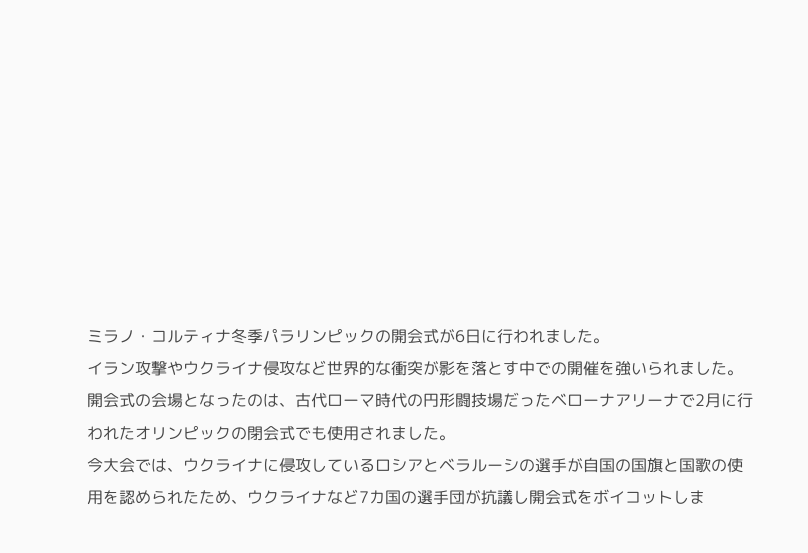ミラノ・コルティナ冬季パラリンピックの開会式が6日に行われました。
イラン攻撃やウクライナ侵攻など世界的な衝突が影を落とす中での開催を強いられました。
開会式の会場となったのは、古代ローマ時代の円形闘技場だったベローナアリーナで2月に行われたオリンピックの閉会式でも使用されました。
今大会では、ウクライナに侵攻しているロシアとベラルーシの選手が自国の国旗と国歌の使用を認められたため、ウクライナなど7カ国の選手団が抗議し開会式をボイコットしま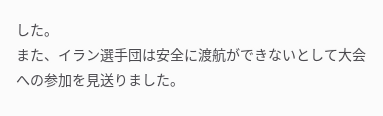した。
また、イラン選手団は安全に渡航ができないとして大会への参加を見送りました。